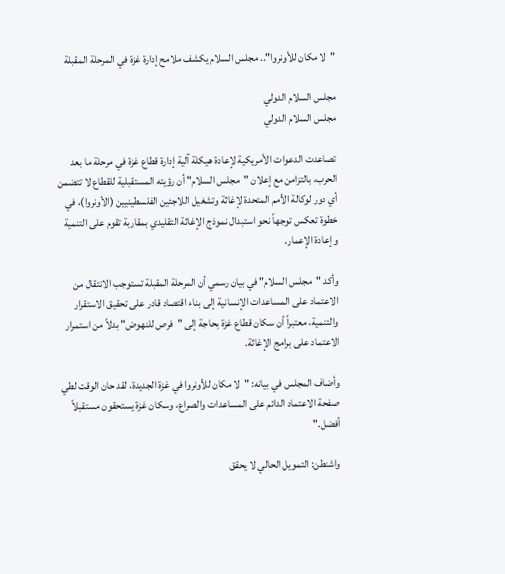"لا مكان للأونروا".. مجلس السلام يكشف ملامح إدارة غزة في المرحلة المقبلة

مجلس السلام الدولي
مجلس السلام الدولي

تصاعدت الدعوات الأمريكية لإعادة هيكلة آلية إدارة قطاع غزة في مرحلة ما بعد الحرب، بالتزامن مع إعلان "مجلس السلام" أن رؤيته المستقبلية للقطاع لا تتضمن أي دور لوكالة الأمم المتحدة لإغاثة وتشغيل اللاجئين الفلسطينيين (الأونروا)، في خطوة تعكس توجهاً نحو استبدال نموذج الإغاثة التقليدي بمقاربة تقوم على التنمية وإعادة الإعمار.

وأكد "مجلس السلام" في بيان رسمي أن المرحلة المقبلة تستوجب الانتقال من الاعتماد على المساعدات الإنسانية إلى بناء اقتصاد قادر على تحقيق الاستقرار والتنمية، معتبراً أن سكان قطاع غزة بحاجة إلى "فرص للنهوض" بدلاً من استمرار الاعتماد على برامج الإغاثة.

وأضاف المجلس في بيانه: "لا مكان للأونروا في غزة الجديدة، لقد حان الوقت لطي صفحة الاعتماد الدائم على المساعدات والصراع، وسكان غزة يستحقون مستقبلاً أفضل."

واشنطن: التمويل الحالي لا يحقق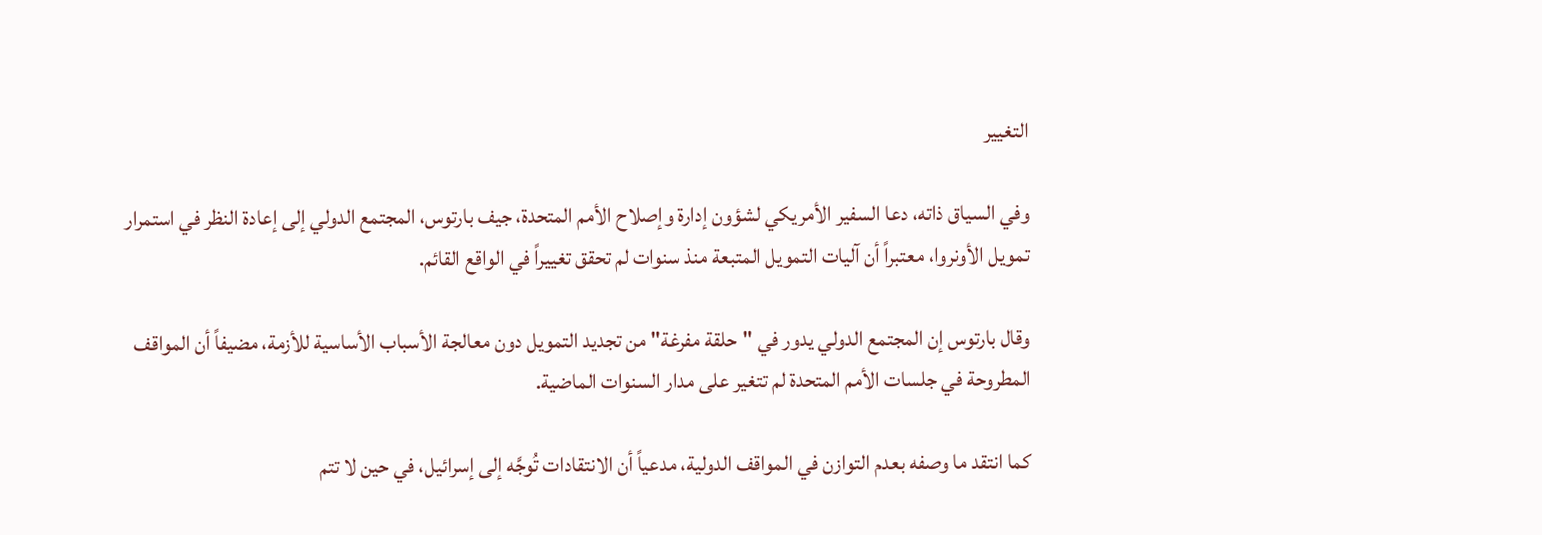التغيير

وفي السياق ذاته، دعا السفير الأمريكي لشؤون إدارة وإصلاح الأمم المتحدة، جيف بارتوس، المجتمع الدولي إلى إعادة النظر في استمرار تمويل الأونروا، معتبراً أن آليات التمويل المتبعة منذ سنوات لم تحقق تغييراً في الواقع القائم.

وقال بارتوس إن المجتمع الدولي يدور في "حلقة مفرغة" من تجديد التمويل دون معالجة الأسباب الأساسية للأزمة، مضيفاً أن المواقف المطروحة في جلسات الأمم المتحدة لم تتغير على مدار السنوات الماضية.

كما انتقد ما وصفه بعدم التوازن في المواقف الدولية، مدعياً أن الانتقادات تُوجَّه إلى إسرائيل، في حين لا تتم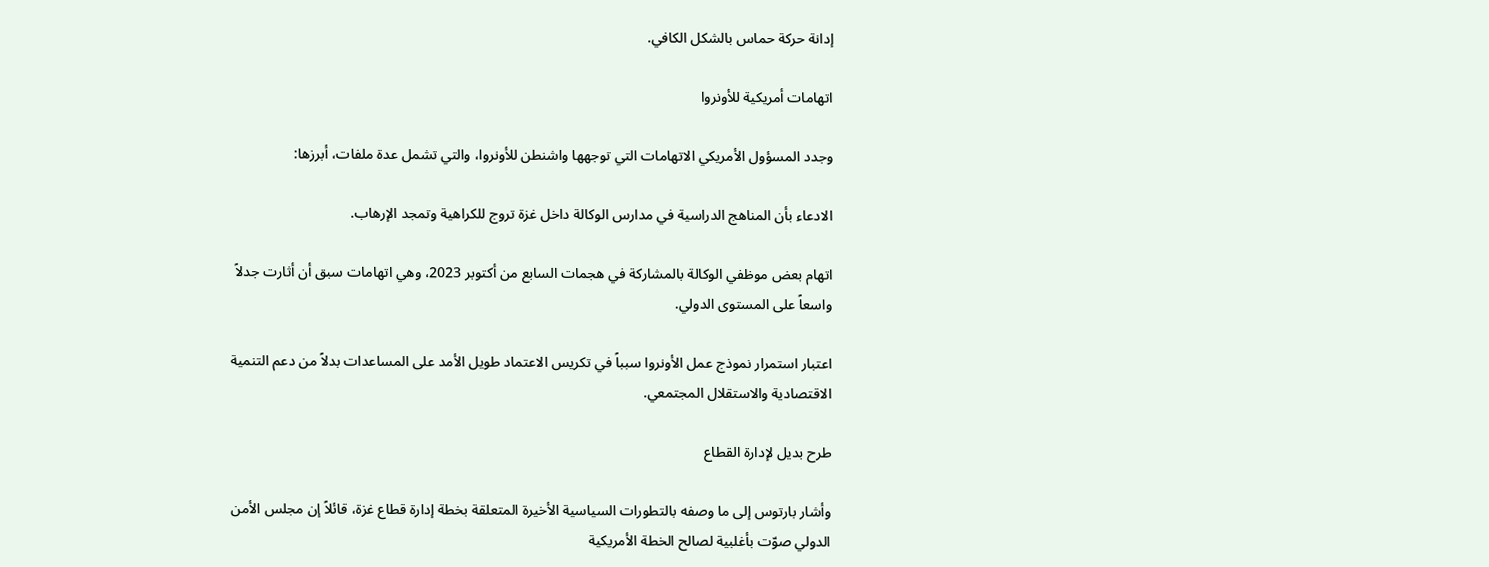إدانة حركة حماس بالشكل الكافي.

اتهامات أمريكية للأونروا

وجدد المسؤول الأمريكي الاتهامات التي توجهها واشنطن للأونروا، والتي تشمل عدة ملفات، أبرزها:

الادعاء بأن المناهج الدراسية في مدارس الوكالة داخل غزة تروج للكراهية وتمجد الإرهاب.

اتهام بعض موظفي الوكالة بالمشاركة في هجمات السابع من أكتوبر 2023، وهي اتهامات سبق أن أثارت جدلاً واسعاً على المستوى الدولي.

اعتبار استمرار نموذج عمل الأونروا سبباً في تكريس الاعتماد طويل الأمد على المساعدات بدلاً من دعم التنمية الاقتصادية والاستقلال المجتمعي.

طرح بديل لإدارة القطاع

وأشار بارتوس إلى ما وصفه بالتطورات السياسية الأخيرة المتعلقة بخطة إدارة قطاع غزة، قائلاً إن مجلس الأمن الدولي صوّت بأغلبية لصالح الخطة الأمريكية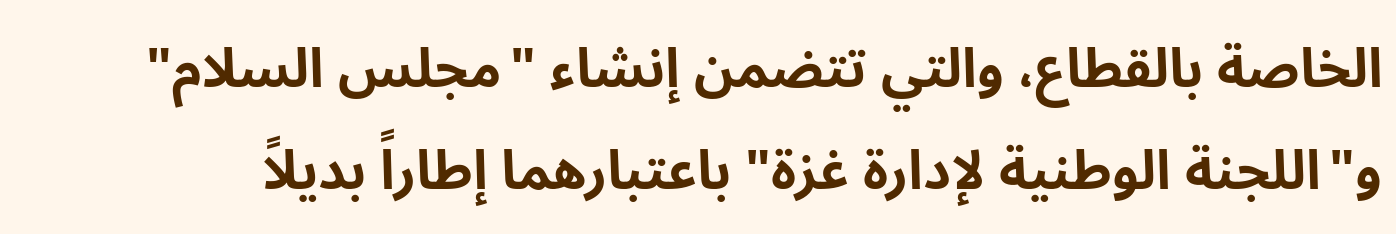الخاصة بالقطاع، والتي تتضمن إنشاء "مجلس السلام" و"اللجنة الوطنية لإدارة غزة" باعتبارهما إطاراً بديلاً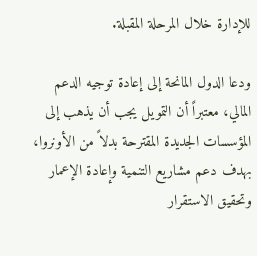للإدارة خلال المرحلة المقبلة.

ودعا الدول المانحة إلى إعادة توجيه الدعم المالي، معتبراً أن التمويل يجب أن يذهب إلى المؤسسات الجديدة المقترحة بدلاً من الأونروا، بهدف دعم مشاريع التنمية وإعادة الإعمار وتحقيق الاستقرار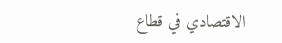الاقتصادي في قطاع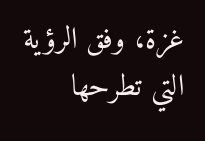غزة، وفق الرؤية التي تطرحها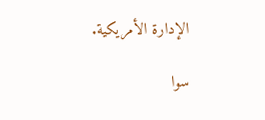الإدارة الأمريكية.

سوا